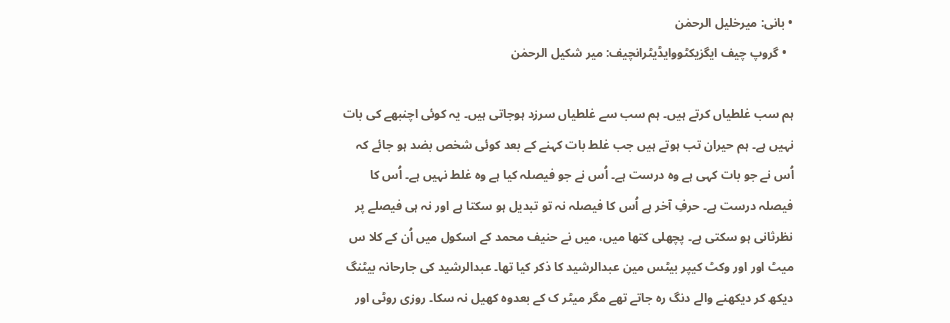• بانی: میرخلیل الرحمٰن
  • گروپ چیف ایگزیکٹووایڈیٹرانچیف: میر شکیل الرحمٰن

ہم سب غلطیاں کرتے ہیں۔ ہم سب سے غلطیاں سرزد ہوجاتی ہیں۔ یہ کوئی اچنبھے کی بات نہیں ہے۔ ہم حیران تب ہوتے ہیں جب غلط بات کہنے کے بعد کوئی شخص بضد ہو جائے کہ اُس نے جو بات کہی ہے وہ درست ہے۔ اُس نے جو فیصلہ کیا ہے وہ غلط نہیں ہے۔ اُس کا فیصلہ درست ہے۔ حرفِ آخر ہے اُس کا فیصلہ نہ تو تبدیل ہو سکتا ہے اور نہ ہی فیصلے پر نظرثانی ہو سکتی ہے۔ پچھلی کتھا میں، میں نے حنیف محمد کے اسکول میں اُن کے کلا س میٹ اور اور وکٹ کیپر بیٹس مین عبدالرشید کا ذکر کیا تھا۔ عبدالرشید کی جارحانہ بیٹنگ دیکھ کر دیکھنے والے دنگ رہ جاتے تھے مگر میٹر ک کے بعدوہ کھیل نہ سکا۔ روزی روٹی اور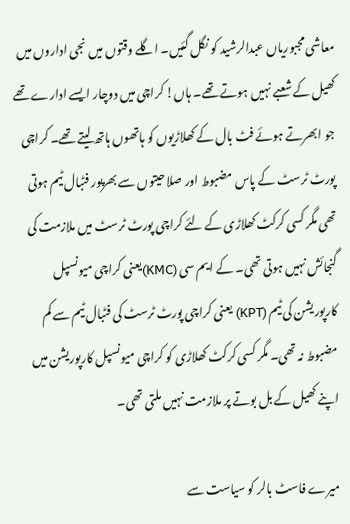معاشی مجبوریاں عبدالرشید کو نگل گئیں۔ اگلے وقتوں میں نجی اداروں میں کھیل کے شعبے نہیں ہوتے تھے۔ ہاں! کراچی میں دوچار ایسے ادارے تھے جو ابھرتے ہوئے فٹ بال کے کھلاڑیوں کو ہاتھوں ہاتھ لیتے تھے۔ کراچی پورٹ ٹرسٹ کے پاس مضبوط اور صلاحیتوں سے بھرپور فٹبال ٹیم ہوتی تھی مگر کسی کرکٹ کھلاڑی کے لئے کراچی پورٹ ٹرسٹ میں ملازمت کی گنجائش نہیں ہوتی تھی۔ کے ایم سی (KMC)یعنی کراچی میونسپل کارپوریشن کی ٹیم (KPT) یعنی کراچی پورٹ ٹرسٹ کی فٹبال ٹیم سے کم مضبوط نہ تھی۔ مگر کسی کرکٹ کھلاڑی کو کراچی میونسپل کارپوریشن میں اپنے کھیل کے بل بوتے پر ملازمت نہیں ملتی تھی۔

میرے فاسٹ بالر کو سیاست سے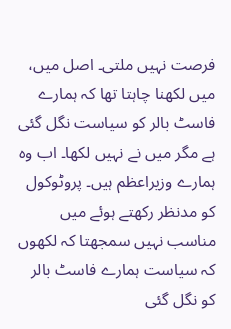فرصت نہیں ملتی۔ اصل میں، میں لکھنا چاہتا تھا کہ ہمارے فاسٹ بالر کو سیاست نگل گئی ہے مگر میں نے نہیں لکھا۔ اب وہ ہمارے وزیراعظم ہیں۔ پروٹوکول کو مدنظر رکھتے ہوئے میں مناسب نہیں سمجھتا کہ لکھوں کہ سیاست ہمارے فاسٹ بالر کو نگل گئی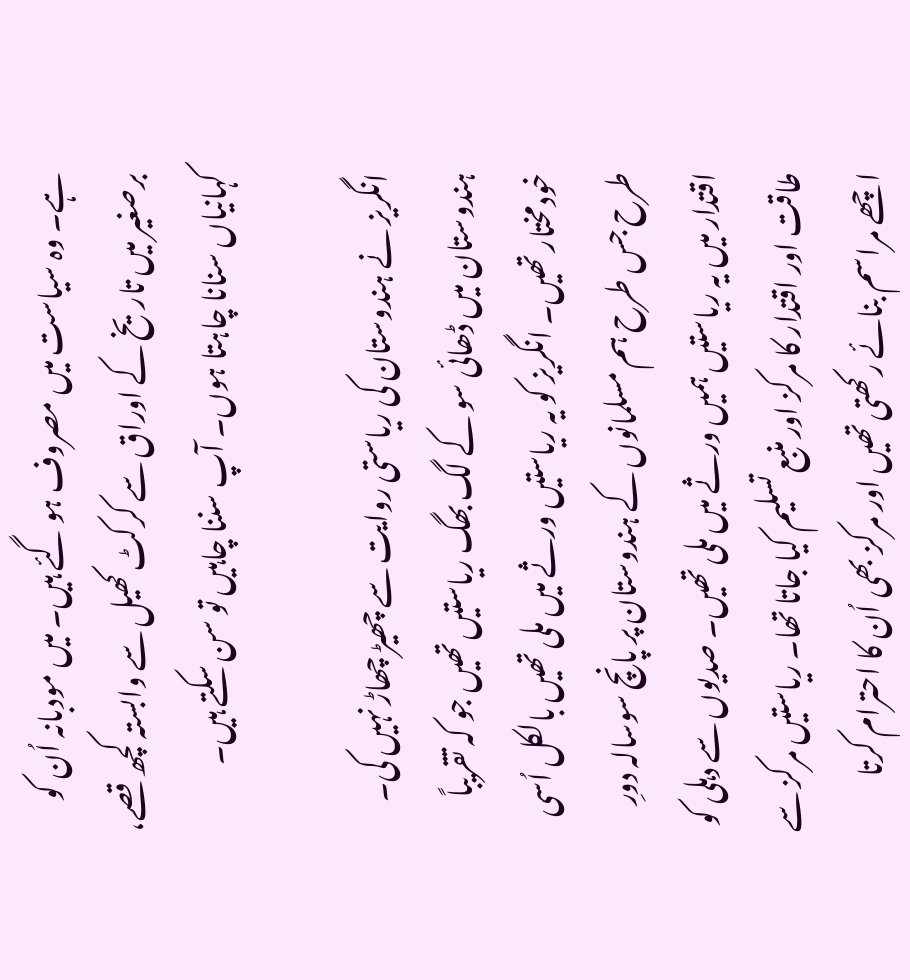ہے۔ وہ سیاست میں مصروف ہو گئے ہیں۔ میں مودبانہ اُن کو برصغیر میں تاریخ کے اوراق سے کرکٹ کھیل سے وابستہ کچھ قصے، کہانیاں سنانا چاہتا ہوں۔ آپ سننا چاہیں تو سن سکتے ہیں۔

انگریز نے ہندوستان کی ریاستی روایت سے چھیڑ چھاڑ نہیں کی۔ ہندوستان میں ڈھائی سو کے لگ بھگ ریاستیں تھیں جو کہ تقریباً خودمختار تھیں۔ انگریز کو یہ ریاستیں ورثے میں ملی تھیں بالکل اُسی طرح جس طرح ہم مسلمانوں کے ہندوستان پر پانچ سوسالہ دورِ اقتدار میں یہ ریاستیں ہمیں ورثے میں ملی تھیں۔ صدیوں سے دہلی کو طاقت اور اقتدار کا مرکز اور منبع تسلیم کیا جاتا تھا۔ ریاستیں مرکز سے اچھے مراسم بنائے رکھتی تھیں اور مرکز بھی اُن کا احترام کرتا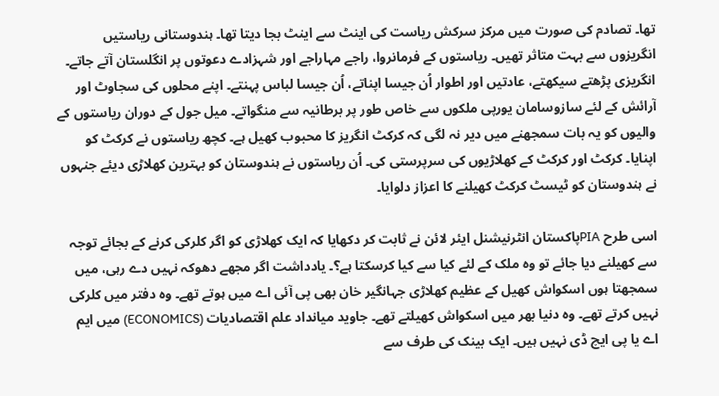تھا۔ تصادم کی صورت میں مرکز سرکش ریاست کی اینٹ سے اینٹ بجا دیتا تھا۔ ہندوستانی ریاستیں انگریزوں سے بہت متاثر تھیں۔ ریاستوں کے فرمانروا، راجے مہاراجے اور شہزادے دعوتوں پر انگلستان آتے جاتے۔ انگریزی پڑھتے سیکھتے، عادتیں اور اطوار اُن جیسا اپناتے، اُن جیسا لباس پہنتے۔ اپنے محلوں کی سجاوٹ اور آرائش کے لئے سازوسامان یورپی ملکوں سے خاص طور پر برطانیہ سے منگواتے۔ میل جول کے دوران ریاستوں کے والیوں کو یہ بات سمجھنے میں دیر نہ لگی کہ کرکٹ انگریز کا محبوب کھیل ہے۔ کچھ ریاستوں نے کرکٹ کو اپنایا۔ کرکٹ اور کرکٹ کے کھلاڑیوں کی سرپرستی کی۔ اُن ریاستوں نے ہندوستان کو بہترین کھلاڑی دیئے جنہوں نے ہندوستان کو ٹیسٹ کرکٹ کھیلنے کا اعزاز دلوایا۔

اسی طرح PIAپاکستان انٹرنیشنل ایئر لائن نے ثابت کر دکھایا کہ ایک کھلاڑی کو اگر کلرکی کرنے کے بجائے توجہ سے کھیلنے دیا جائے تو وہ ملک کے لئے کیا سے کیا کرسکتا ہے؟۔ یادداشت اگر مجھے دھوکہ نہیں دے رہی، میں سمجھتا ہوں اسکواش کھیل کے عظیم کھلاڑی جہانگیر خان بھی پی آئی اے میں ہوتے تھے۔ وہ دفتر میں کلرکی نہیں کرتے تھے۔ وہ دنیا بھر میں اسکواش کھیلتے تھے۔ جاوید میانداد علم اقتصادیات (ECONOMICS) میں ایم اے یا پی ایچ ڈی نہیں ہیں۔ ایک بینک کی طرف سے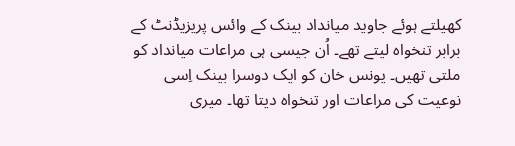کھیلتے ہوئے جاوید میانداد بینک کے وائس پریزیڈنٹ کے برابر تنخواہ لیتے تھے۔ اُن جیسی ہی مراعات میانداد کو ملتی تھیں۔ یونس خان کو ایک دوسرا بینک اِسی نوعیت کی مراعات اور تنخواہ دیتا تھا۔ میری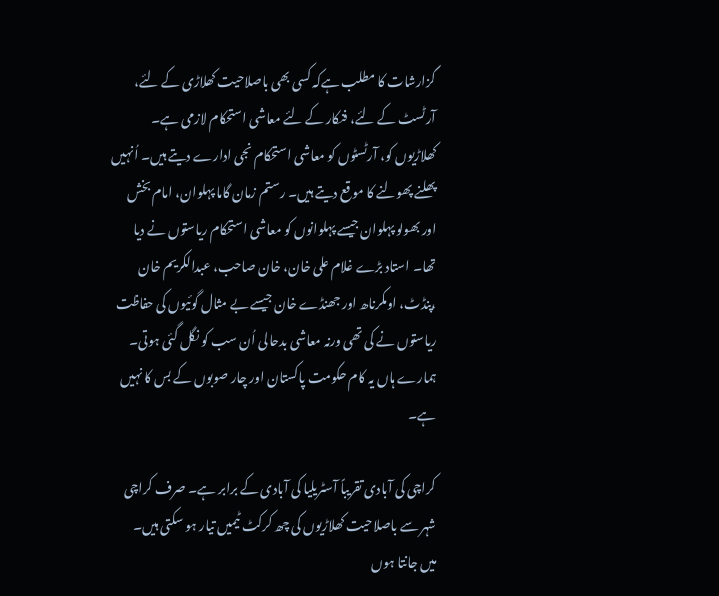گزارشات کا مطلب ہےکہ کسی بھی باصلاحیت کھلاڑی کے لئے، آرٹسٹ کے لئے، فنکار کے لئے معاشی استحکام لازمی ہے۔ کھلاڑیوں کو، آرٹسٹوں کو معاشی استحکام نجی ادارے دیتے ہیں۔ اُنہیں پھلنے پھولنے کا موقع دیتے ہیں۔ رستم زمان گاما پہلوان، امام بخش اور بھولو پہلوان جیسے پہلوانوں کو معاشی استحکام ریاستوں نے دیا تھا۔ استاد بڑے غلام علی خان، خان صاحب، عبدالکریم خان ،پنڈٹ، اومکرناھ اور جھنڈے خان جیسے بے مثال گوئیوں کی حفاظت ریاستوں نے کی تھی ورنہ معاشی بدحالی اُن سب کو نگل گئی ہوتی۔ ہمارے ہاں یہ کام حکومت پاکستان اور چار صوبوں کے بس کا نہیں ہے۔

کراچی کی آبادی تقریباً آسٹریلیا کی آبادی کے برابر ہے۔ صرف کراچی شہر سے باصلاحیت کھلاڑیوں کی چھ کرکٹ ٹیمیں تیار ہو سکتی ہیں۔ میں جانتا ہوں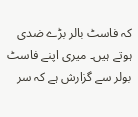کہ فاسٹ بالر بڑے ضدی ہوتے ہیں۔ میری اپنے فاسٹ بولر سے گزارش ہے کہ سر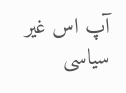آپ اس غیر سیاسی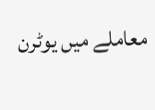معاملے میں یوٹرن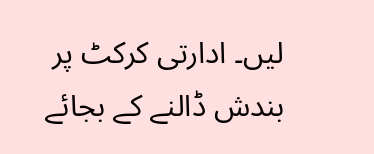لیں۔ ادارتی کرکٹ پر بندش ڈالنے کے بجائے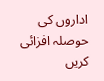اداروں کی حوصلہ افزائی کریں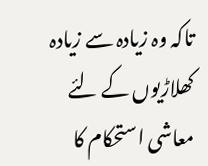تاکہ وہ زیادہ سے زیادہ کھلاڑیوں کے لئے معاشی استحکام کا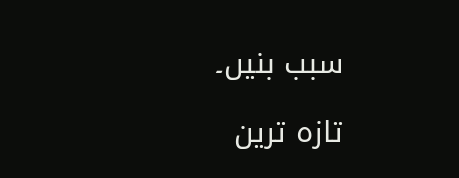سبب بنیں۔

تازہ ترین